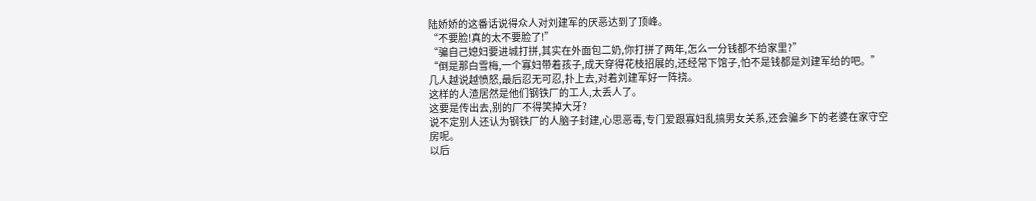陆娇娇的这番话说得众人对刘建军的厌恶达到了顶峰。
“不要脸!真的太不要脸了!”
“骗自己媳妇要进城打拼,其实在外面包二奶,你打拼了两年,怎么一分钱都不给家里?”
“倒是那白雪梅,一个寡妇带着孩子,成天穿得花枝招展的,还经常下馆子,怕不是钱都是刘建军给的吧。”
几人越说越愤怒,最后忍无可忍,扑上去,对着刘建军好一阵挠。
这样的人渣居然是他们钢铁厂的工人,太丢人了。
这要是传出去,别的厂不得笑掉大牙?
说不定别人还认为钢铁厂的人脑子封建,心思恶毒,专门爱跟寡妇乱搞男女关系,还会骗乡下的老婆在家守空房呢。
以后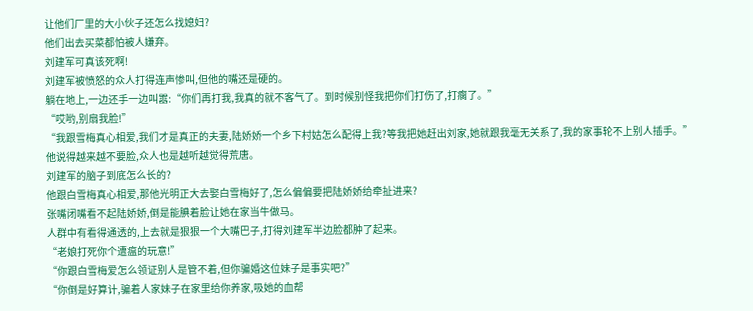让他们厂里的大小伙子还怎么找媳妇?
他们出去买菜都怕被人嫌弃。
刘建军可真该死啊!
刘建军被愤怒的众人打得连声惨叫,但他的嘴还是硬的。
躺在地上,一边还手一边叫嚣:“你们再打我,我真的就不客气了。到时候别怪我把你们打伤了,打瘸了。”
“哎哟,别扇我脸!”
“我跟雪梅真心相爱,我们才是真正的夫妻,陆娇娇一个乡下村姑怎么配得上我?等我把她赶出刘家,她就跟我毫无关系了,我的家事轮不上别人插手。”
他说得越来越不要脸,众人也是越听越觉得荒唐。
刘建军的脑子到底怎么长的?
他跟白雪梅真心相爱,那他光明正大去娶白雪梅好了,怎么偏偏要把陆娇娇给牵扯进来?
张嘴闭嘴看不起陆娇娇,倒是能腆着脸让她在家当牛做马。
人群中有看得通透的,上去就是狠狠一个大嘴巴子,打得刘建军半边脸都肿了起来。
“老娘打死你个遭瘟的玩意!”
“你跟白雪梅爱怎么领证别人是管不着,但你骗婚这位妹子是事实吧?”
“你倒是好算计,骗着人家妹子在家里给你养家,吸她的血帮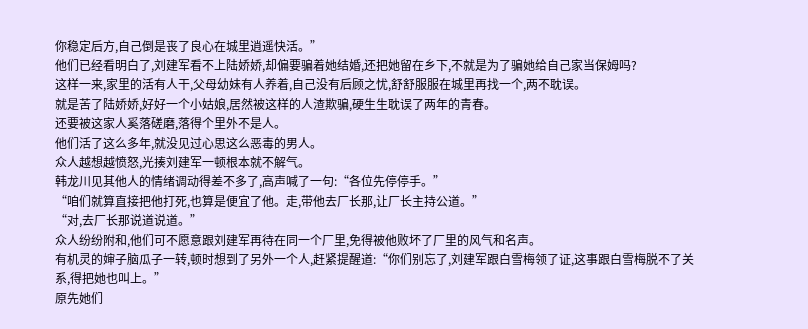你稳定后方,自己倒是丧了良心在城里逍遥快活。”
他们已经看明白了,刘建军看不上陆娇娇,却偏要骗着她结婚,还把她留在乡下,不就是为了骗她给自己家当保姆吗?
这样一来,家里的活有人干,父母幼妹有人养着,自己没有后顾之忧,舒舒服服在城里再找一个,两不耽误。
就是苦了陆娇娇,好好一个小姑娘,居然被这样的人渣欺骗,硬生生耽误了两年的青春。
还要被这家人奚落磋磨,落得个里外不是人。
他们活了这么多年,就没见过心思这么恶毒的男人。
众人越想越愤怒,光揍刘建军一顿根本就不解气。
韩龙川见其他人的情绪调动得差不多了,高声喊了一句:“各位先停停手。”
“咱们就算直接把他打死,也算是便宜了他。走,带他去厂长那,让厂长主持公道。”
“对,去厂长那说道说道。”
众人纷纷附和,他们可不愿意跟刘建军再待在同一个厂里,免得被他败坏了厂里的风气和名声。
有机灵的婶子脑瓜子一转,顿时想到了另外一个人,赶紧提醒道:“你们别忘了,刘建军跟白雪梅领了证,这事跟白雪梅脱不了关系,得把她也叫上。”
原先她们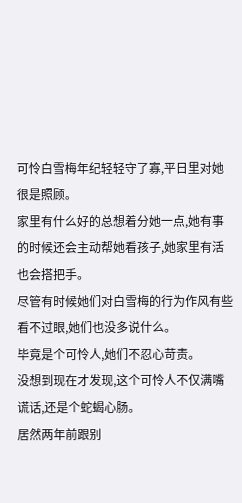可怜白雪梅年纪轻轻守了寡,平日里对她很是照顾。
家里有什么好的总想着分她一点,她有事的时候还会主动帮她看孩子,她家里有活也会搭把手。
尽管有时候她们对白雪梅的行为作风有些看不过眼,她们也没多说什么。
毕竟是个可怜人,她们不忍心苛责。
没想到现在才发现,这个可怜人不仅满嘴谎话,还是个蛇蝎心肠。
居然两年前跟别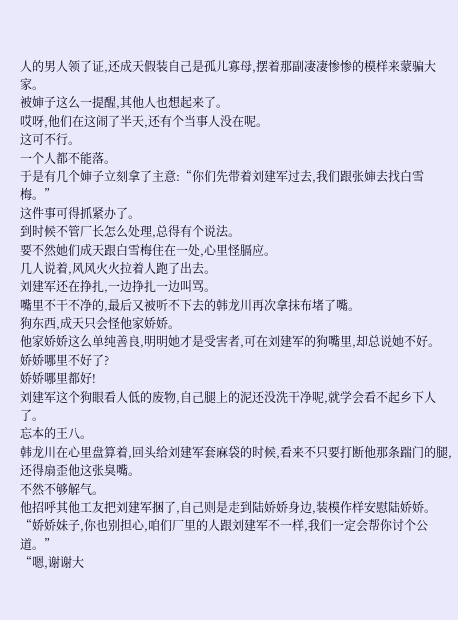人的男人领了证,还成天假装自己是孤儿寡母,摆着那副凄凄惨惨的模样来蒙骗大家。
被婶子这么一提醒,其他人也想起来了。
哎呀,他们在这闹了半天,还有个当事人没在呢。
这可不行。
一个人都不能落。
于是有几个婶子立刻拿了主意:“你们先带着刘建军过去,我们跟张婶去找白雪梅。”
这件事可得抓紧办了。
到时候不管厂长怎么处理,总得有个说法。
要不然她们成天跟白雪梅住在一处,心里怪膈应。
几人说着,风风火火拉着人跑了出去。
刘建军还在挣扎,一边挣扎一边叫骂。
嘴里不干不净的,最后又被听不下去的韩龙川再次拿抹布堵了嘴。
狗东西,成天只会怪他家娇娇。
他家娇娇这么单纯善良,明明她才是受害者,可在刘建军的狗嘴里,却总说她不好。
娇娇哪里不好了?
娇娇哪里都好!
刘建军这个狗眼看人低的废物,自己腿上的泥还没洗干净呢,就学会看不起乡下人了。
忘本的王八。
韩龙川在心里盘算着,回头给刘建军套麻袋的时候,看来不只要打断他那条踹门的腿,还得扇歪他这张臭嘴。
不然不够解气。
他招呼其他工友把刘建军捆了,自己则是走到陆娇娇身边,装模作样安慰陆娇娇。
“娇娇妹子,你也别担心,咱们厂里的人跟刘建军不一样,我们一定会帮你讨个公道。”
“嗯,谢谢大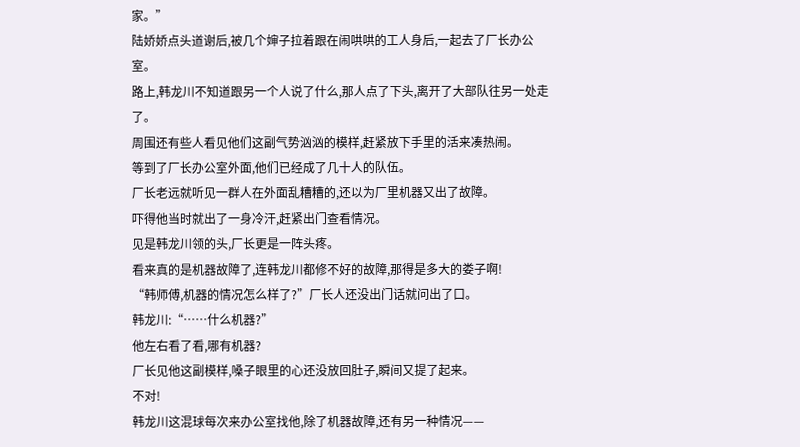家。”
陆娇娇点头道谢后,被几个婶子拉着跟在闹哄哄的工人身后,一起去了厂长办公室。
路上,韩龙川不知道跟另一个人说了什么,那人点了下头,离开了大部队往另一处走了。
周围还有些人看见他们这副气势汹汹的模样,赶紧放下手里的活来凑热闹。
等到了厂长办公室外面,他们已经成了几十人的队伍。
厂长老远就听见一群人在外面乱糟糟的,还以为厂里机器又出了故障。
吓得他当时就出了一身冷汗,赶紧出门查看情况。
见是韩龙川领的头,厂长更是一阵头疼。
看来真的是机器故障了,连韩龙川都修不好的故障,那得是多大的娄子啊!
“韩师傅,机器的情况怎么样了?”厂长人还没出门话就问出了口。
韩龙川:“……什么机器?”
他左右看了看,哪有机器?
厂长见他这副模样,嗓子眼里的心还没放回肚子,瞬间又提了起来。
不对!
韩龙川这混球每次来办公室找他,除了机器故障,还有另一种情况——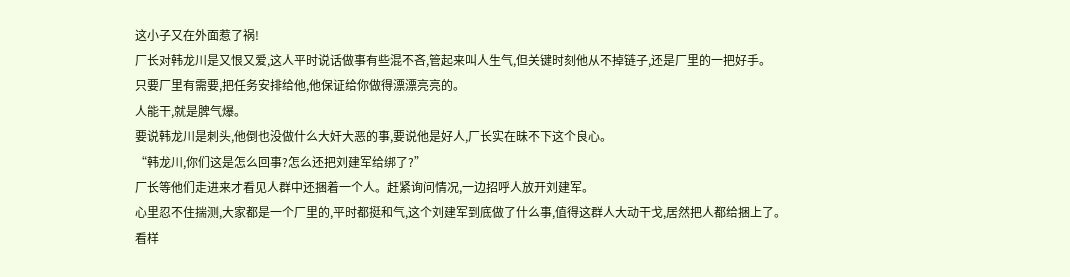这小子又在外面惹了祸!
厂长对韩龙川是又恨又爱,这人平时说话做事有些混不吝,管起来叫人生气,但关键时刻他从不掉链子,还是厂里的一把好手。
只要厂里有需要,把任务安排给他,他保证给你做得漂漂亮亮的。
人能干,就是脾气爆。
要说韩龙川是刺头,他倒也没做什么大奸大恶的事,要说他是好人,厂长实在昧不下这个良心。
“韩龙川,你们这是怎么回事?怎么还把刘建军给绑了?”
厂长等他们走进来才看见人群中还捆着一个人。赶紧询问情况,一边招呼人放开刘建军。
心里忍不住揣测,大家都是一个厂里的,平时都挺和气,这个刘建军到底做了什么事,值得这群人大动干戈,居然把人都给捆上了。
看样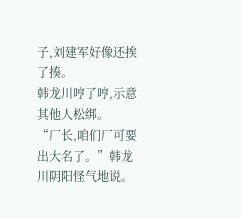子,刘建军好像还挨了揍。
韩龙川哼了哼,示意其他人松绑。
“厂长,咱们厂可要出大名了。”韩龙川阴阳怪气地说。